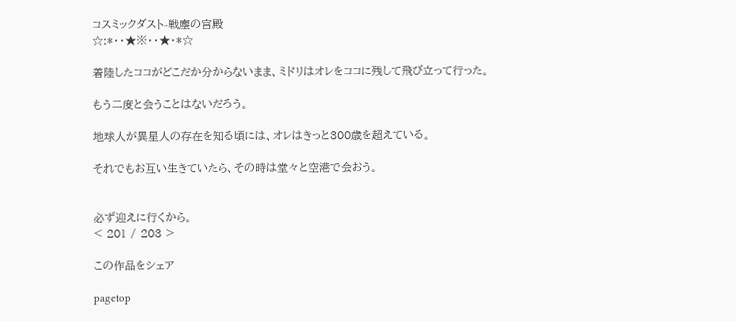コスミックダスト-戦塵の宮殿
☆:*・・★※・・★・*☆

着陸したココがどこだか分からないまま、ミドリはオレをココに残して飛び立って行った。

もう二度と会うことはないだろう。

地球人が異星人の存在を知る頃には、オレはきっと300歳を超えている。

それでもお互い生きていたら、その時は堂々と空港で会おう。


必ず迎えに行くから。
< 201 / 203 >

この作品をシェア

pagetop